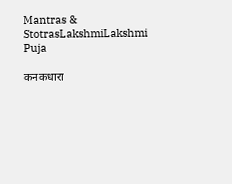Mantras & StotrasLakshmiLakshmi Puja

कनकधारा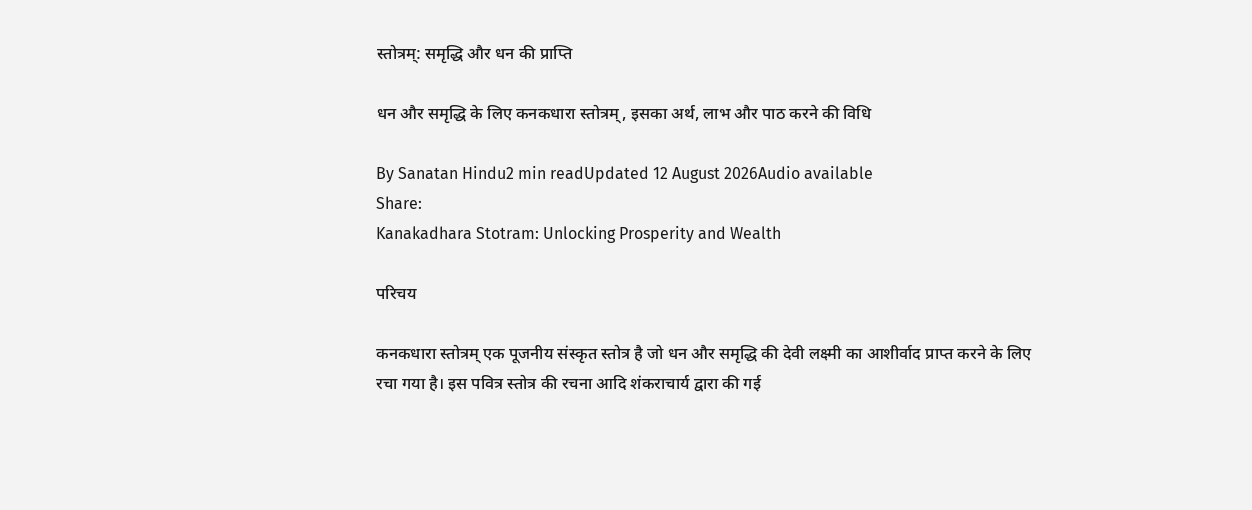स्तोत्रम्: समृद्धि और धन की प्राप्ति

धन और समृद्धि के लिए कनकधारा स्तोत्रम्, इसका अर्थ, लाभ और पाठ करने की विधि

By Sanatan Hindu2 min readUpdated 12 August 2026Audio available
Share:
Kanakadhara Stotram: Unlocking Prosperity and Wealth

परिचय

कनकधारा स्तोत्रम् एक पूजनीय संस्कृत स्तोत्र है जो धन और समृद्धि की देवी लक्ष्मी का आशीर्वाद प्राप्त करने के लिए रचा गया है। इस पवित्र स्तोत्र की रचना आदि शंकराचार्य द्वारा की गई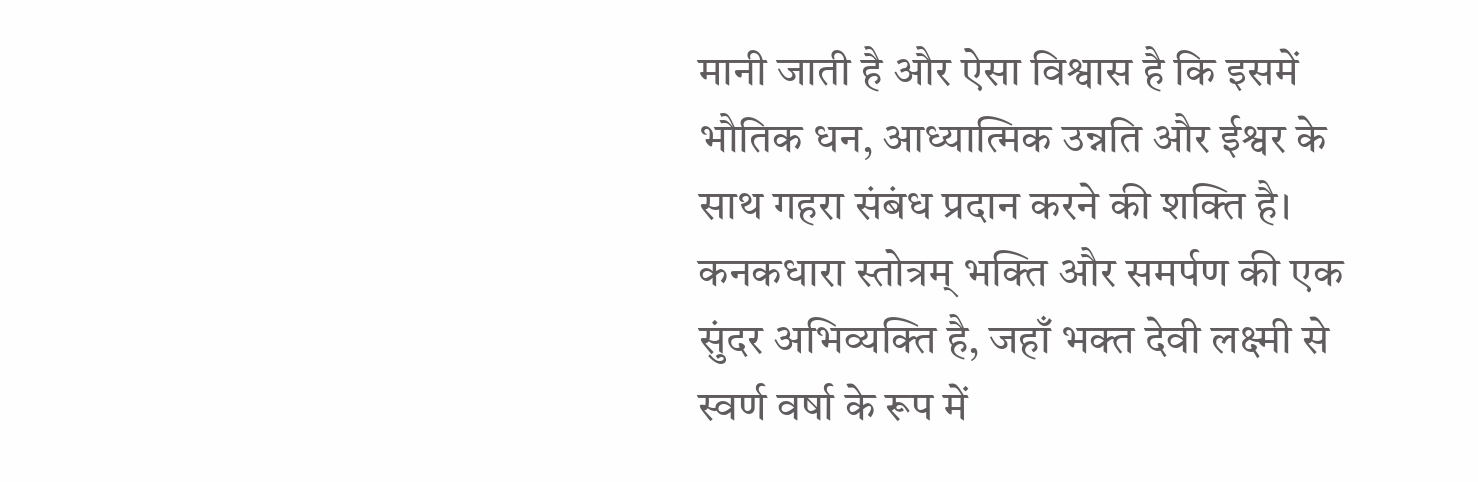मानी जाती है और ऐसा विश्वास है कि इसमें भौतिक धन, आध्यात्मिक उन्नति और ईश्वर के साथ गहरा संबंध प्रदान करने की शक्ति है। कनकधारा स्तोत्रम् भक्ति और समर्पण की एक सुंदर अभिव्यक्ति है, जहाँ भक्त देवी लक्ष्मी से स्वर्ण वर्षा के रूप में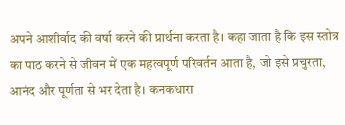अपने आशीर्वाद की वर्षा करने की प्रार्थना करता है। कहा जाता है कि इस स्तोत्र का पाठ करने से जीवन में एक महत्वपूर्ण परिवर्तन आता है, जो इसे प्रचुरता, आनंद और पूर्णता से भर देता है। कनकधारा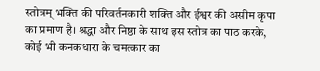स्तोत्रम् भक्ति की परिवर्तनकारी शक्ति और ईश्वर की असीम कृपा का प्रमाण है। श्रद्धा और निष्ठा के साथ इस स्तोत्र का पाठ करके, कोई भी कनकधारा के चमत्कार का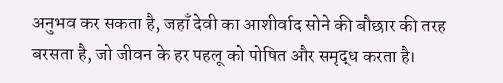अनुभव कर सकता है, जहाँ देवी का आशीर्वाद सोने की बौछार की तरह बरसता है, जो जीवन के हर पहलू को पोषित और समृद्ध करता है।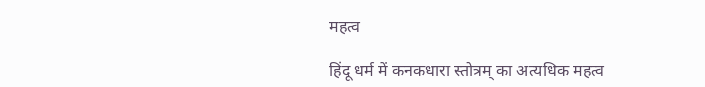महत्व

हिंदू धर्म में कनकधारा स्तोत्रम् का अत्यधिक महत्व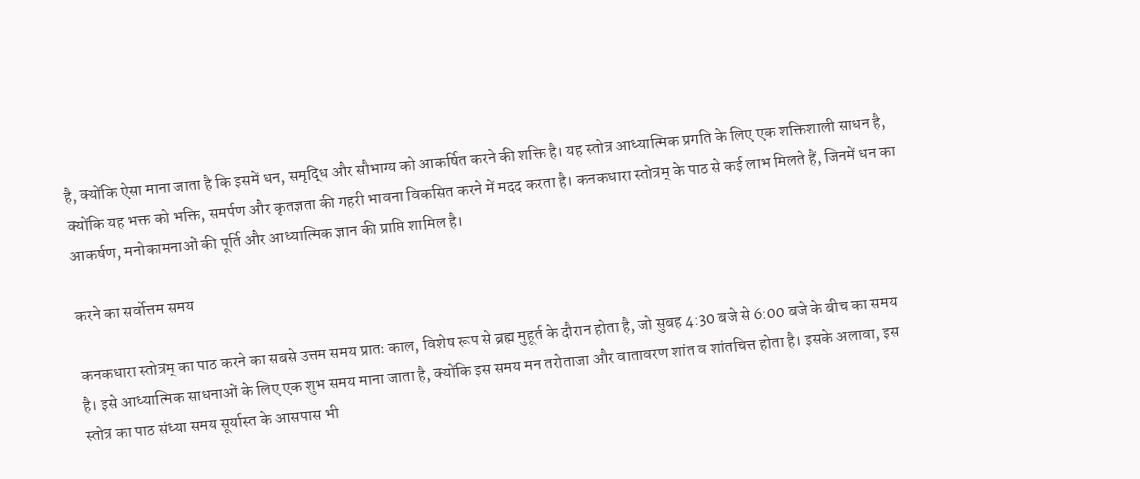है, क्योंकि ऐसा माना जाता है कि इसमें धन, समृद्धि और सौभाग्य को आकर्षित करने की शक्ति है। यह स्तोत्र आध्यात्मिक प्रगति के लिए एक शक्तिशाली साधन है, क्योंकि यह भक्त को भक्ति, समर्पण और कृतज्ञता की गहरी भावना विकसित करने में मदद करता है। कनकधारा स्तोत्रम् के पाठ से कई लाभ मिलते हैं, जिनमें धन का आकर्षण, मनोकामनाओं की पूर्ति और आध्यात्मिक ज्ञान की प्राप्ति शामिल है।

करने का सर्वोत्तम समय

कनकधारा स्तोत्रम् का पाठ करने का सबसे उत्तम समय प्रातः काल, विशेष रूप से ब्रह्म मुहूर्त के दौरान होता है, जो सुबह 4:30 बजे से 6:00 बजे के बीच का समय है। इसे आध्यात्मिक साधनाओं के लिए एक शुभ समय माना जाता है, क्योंकि इस समय मन तरोताजा और वातावरण शांत व शांतचित्त होता है। इसके अलावा, इस स्तोत्र का पाठ संध्या समय सूर्यास्त के आसपास भी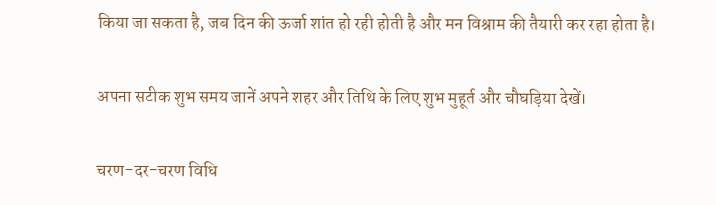किया जा सकता है, जब दिन की ऊर्जा शांत हो रही होती है और मन विश्राम की तैयारी कर रहा होता है।

अपना सटीक शुभ समय जानें अपने शहर और तिथि के लिए शुभ मुहूर्त और चौघड़िया देखें।

चरण-दर-चरण विधि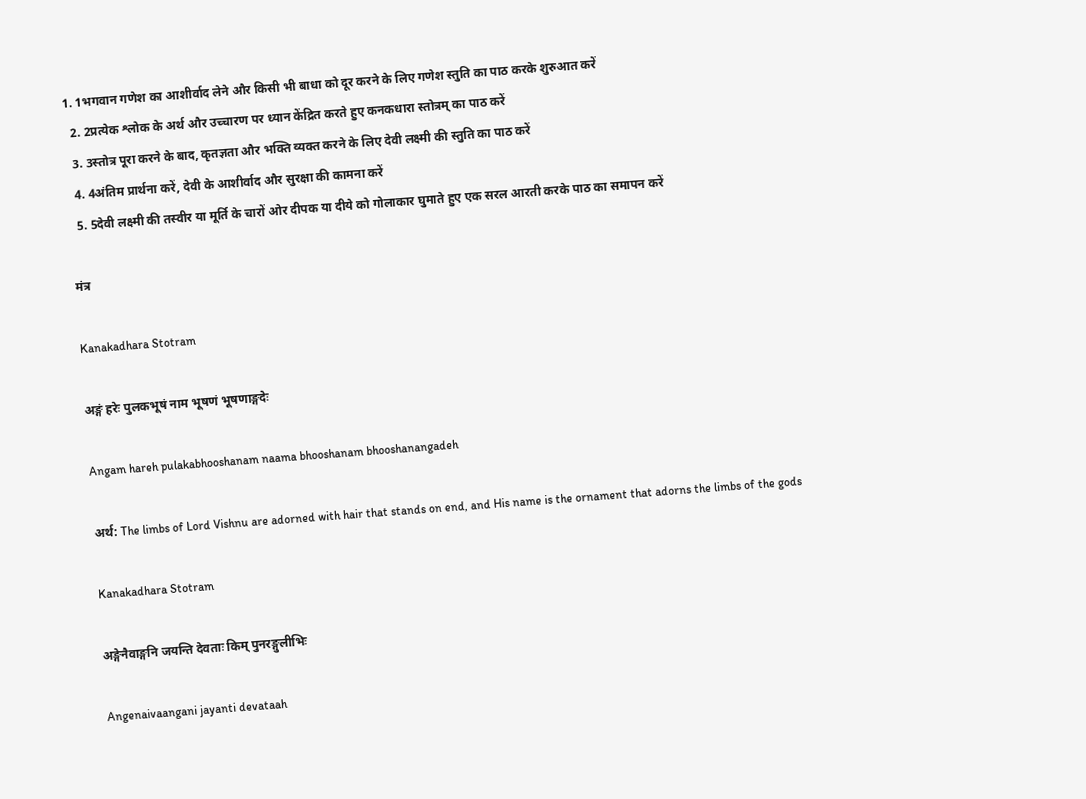1. 1भगवान गणेश का आशीर्वाद लेने और किसी भी बाधा को दूर करने के लिए गणेश स्तुति का पाठ करके शुरुआत करें
  2. 2प्रत्येक श्लोक के अर्थ और उच्चारण पर ध्यान केंद्रित करते हुए कनकधारा स्तोत्रम् का पाठ करें
  3. 3स्तोत्र पूरा करने के बाद, कृतज्ञता और भक्ति व्यक्त करने के लिए देवी लक्ष्मी की स्तुति का पाठ करें
  4. 4अंतिम प्रार्थना करें, देवी के आशीर्वाद और सुरक्षा की कामना करें
  5. 5देवी लक्ष्मी की तस्वीर या मूर्ति के चारों ओर दीपक या दीये को गोलाकार घुमाते हुए एक सरल आरती करके पाठ का समापन करें

मंत्र

Kanakadhara Stotram

अङ्गं हरेः पुलकभूषं नाम भूषणं भूषणाङ्गदेः

Angam hareh pulakabhooshanam naama bhooshanam bhooshanangadeh

अर्थ: The limbs of Lord Vishnu are adorned with hair that stands on end, and His name is the ornament that adorns the limbs of the gods

Kanakadhara Stotram

अङ्गेनैवाङ्गनि जयन्ति देवताः किम् पुनरङ्गुलीभिः

Angenaivaangani jayanti devataah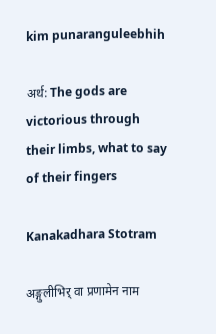kim punaranguleebhih

अर्थ: The gods are victorious through their limbs, what to say of their fingers

Kanakadhara Stotram

अङ्गुलीभिर् वा प्रणामेन नाम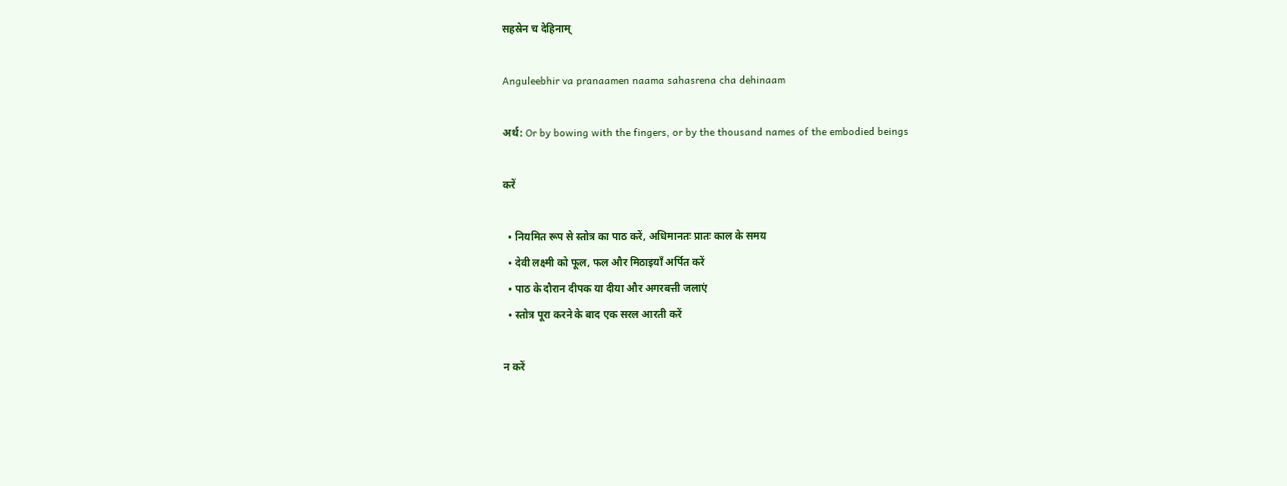सहस्रेन च देहिनाम्

Anguleebhir va pranaamen naama sahasrena cha dehinaam

अर्थ: Or by bowing with the fingers, or by the thousand names of the embodied beings

करें

  • नियमित रूप से स्तोत्र का पाठ करें, अधिमानतः प्रातः काल के समय
  • देवी लक्ष्मी को फूल, फल और मिठाइयाँ अर्पित करें
  • पाठ के दौरान दीपक या दीया और अगरबत्ती जलाएं
  • स्तोत्र पूरा करने के बाद एक सरल आरती करें

न करें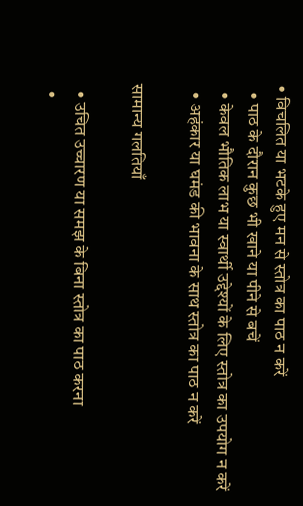• विचलित या भटके हुए मन से स्तोत्र का पाठ न करें
  • पाठ के दौरान कुछ भी खाने या पीने से बचें
  • केवल भौतिक लाभ या स्वार्थी उद्देश्यों के लिए स्तोत्र का उपयोग न करें
  • अहंकार या घमंड की भावना के साथ स्तोत्र का पाठ न करें

सामान्य गलतियाँ

  • उचित उच्चारण या समझ के बिना स्तोत्र का पाठ करना
  •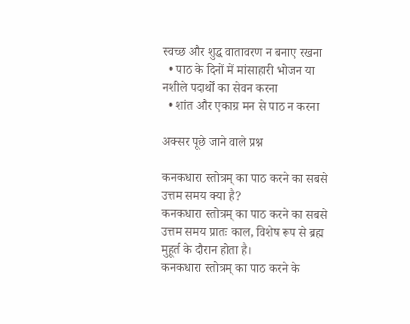स्वच्छ और शुद्ध वातावरण न बनाए रखना
  • पाठ के दिनों में मांसाहारी भोजन या नशीले पदार्थों का सेवन करना
  • शांत और एकाग्र मन से पाठ न करना

अक्सर पूछे जाने वाले प्रश्न

कनकधारा स्तोत्रम् का पाठ करने का सबसे उत्तम समय क्या है?
कनकधारा स्तोत्रम् का पाठ करने का सबसे उत्तम समय प्रातः काल, विशेष रूप से ब्रह्म मुहूर्त के दौरान होता है।
कनकधारा स्तोत्रम् का पाठ करने के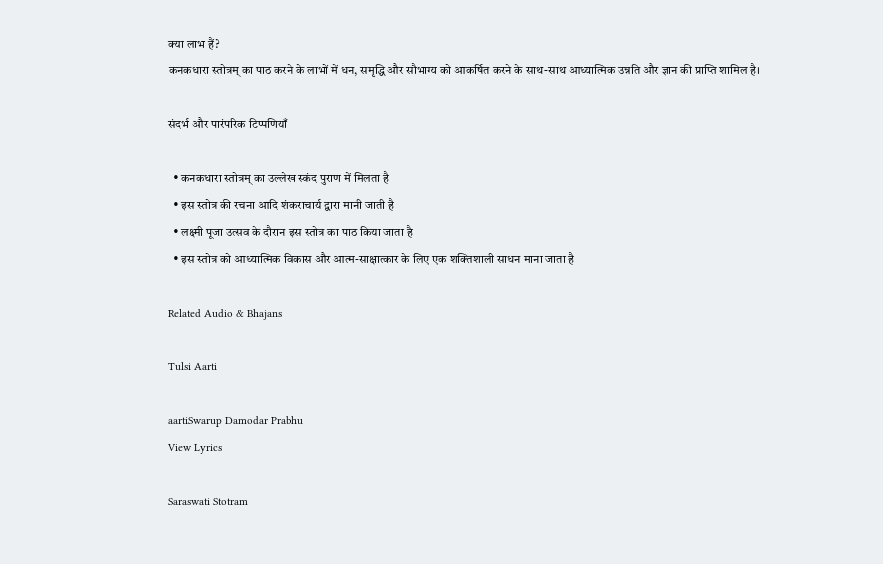क्या लाभ हैं?
कनकधारा स्तोत्रम् का पाठ करने के लाभों में धन, समृद्धि और सौभाग्य को आकर्षित करने के साथ-साथ आध्यात्मिक उन्नति और ज्ञान की प्राप्ति शामिल है।

संदर्भ और पारंपरिक टिप्पणियाँ

  • कनकधारा स्तोत्रम् का उल्लेख स्कंद पुराण में मिलता है
  • इस स्तोत्र की रचना आदि शंकराचार्य द्वारा मानी जाती है
  • लक्ष्मी पूजा उत्सव के दौरान इस स्तोत्र का पाठ किया जाता है
  • इस स्तोत्र को आध्यात्मिक विकास और आत्म-साक्षात्कार के लिए एक शक्तिशाली साधन माना जाता है

Related Audio & Bhajans

Tulsi Aarti

aartiSwarup Damodar Prabhu
View Lyrics

Saraswati Stotram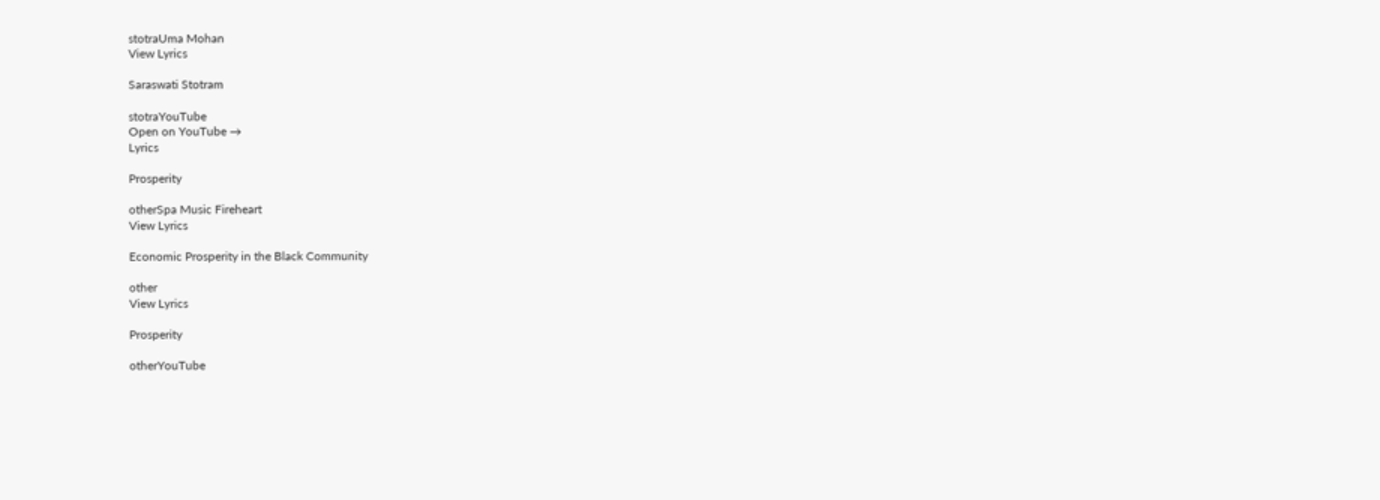stotraUma Mohan
View Lyrics

Saraswati Stotram

stotraYouTube
Open on YouTube →
Lyrics

Prosperity

otherSpa Music Fireheart
View Lyrics

Economic Prosperity in the Black Community

other
View Lyrics

Prosperity

otherYouTube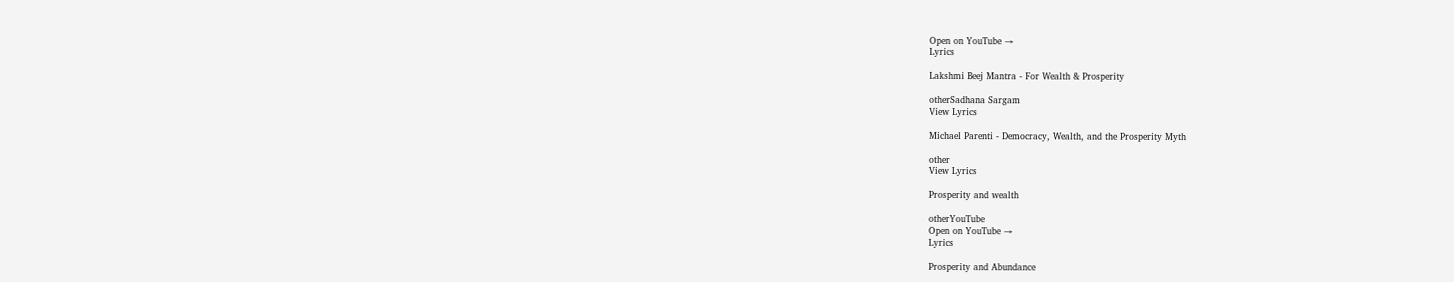Open on YouTube →
Lyrics

Lakshmi Beej Mantra - For Wealth & Prosperity

otherSadhana Sargam
View Lyrics

Michael Parenti - Democracy, Wealth, and the Prosperity Myth

other
View Lyrics

Prosperity and wealth

otherYouTube
Open on YouTube →
Lyrics

Prosperity and Abundance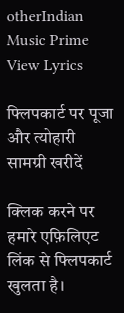otherIndian Music Prime
View Lyrics

फ्लिपकार्ट पर पूजा और त्योहारी सामग्री खरीदें

क्लिक करने पर हमारे एफ़िलिएट लिंक से फ्लिपकार्ट खुलता है।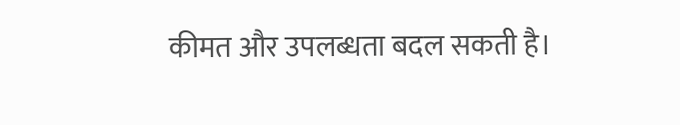कीमत और उपलब्धता बदल सकती है।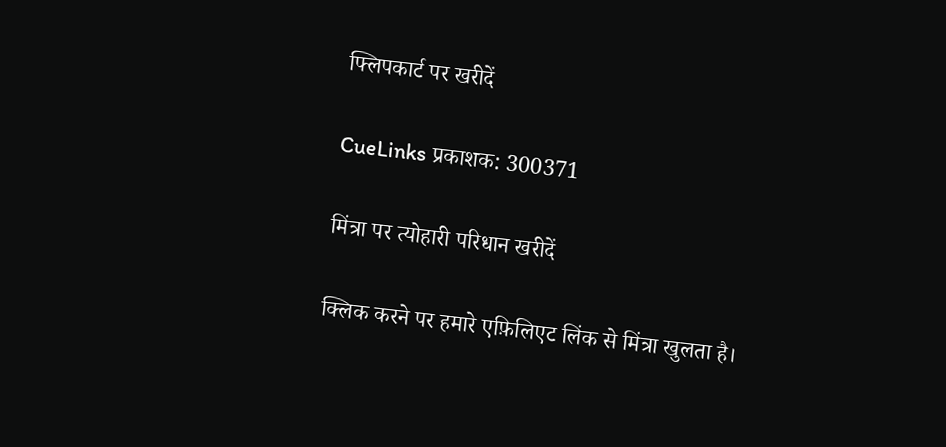फ्लिपकार्ट पर खरीदें

CueLinks प्रकाशक: 300371

मिंत्रा पर त्योहारी परिधान खरीदें

क्लिक करने पर हमारे एफ़िलिएट लिंक से मिंत्रा खुलता है।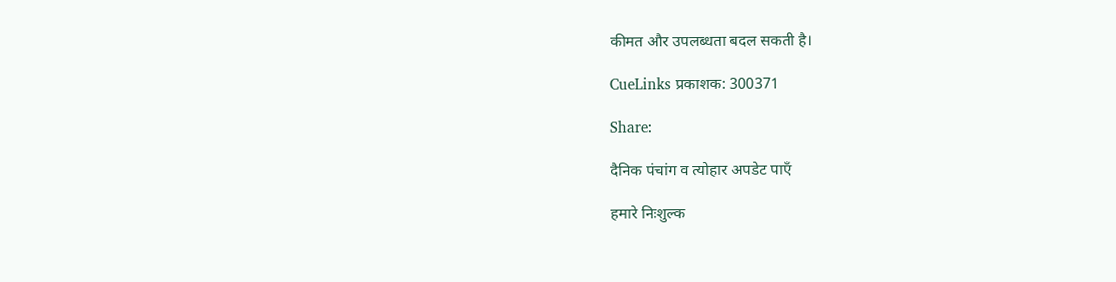कीमत और उपलब्धता बदल सकती है।

CueLinks प्रकाशक: 300371

Share:

दैनिक पंचांग व त्योहार अपडेट पाएँ

हमारे निःशुल्क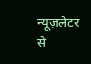न्यूज़लेटर से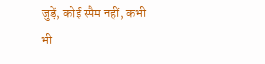जुड़ें, कोई स्पैम नहीं, कभी भी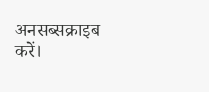अनसब्सक्राइब करें।